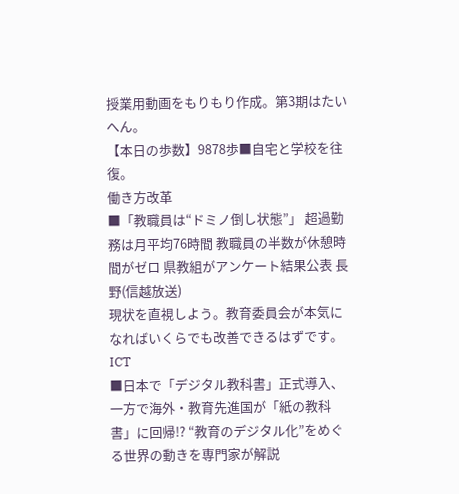授業用動画をもりもり作成。第3期はたいへん。
【本日の歩数】9878歩■自宅と学校を往復。
働き方改革
■「教職員は“ドミノ倒し状態”」 超過勤務は月平均76時間 教職員の半数が休憩時間がゼロ 県教組がアンケート結果公表 長野(信越放送)
現状を直視しよう。教育委員会が本気になればいくらでも改善できるはずです。
ICT
■日本で「デジタル教科書」正式導入、一方で海外・教育先進国が「紙の教科書」に回帰!? “教育のデジタル化”をめぐる世界の動きを専門家が解説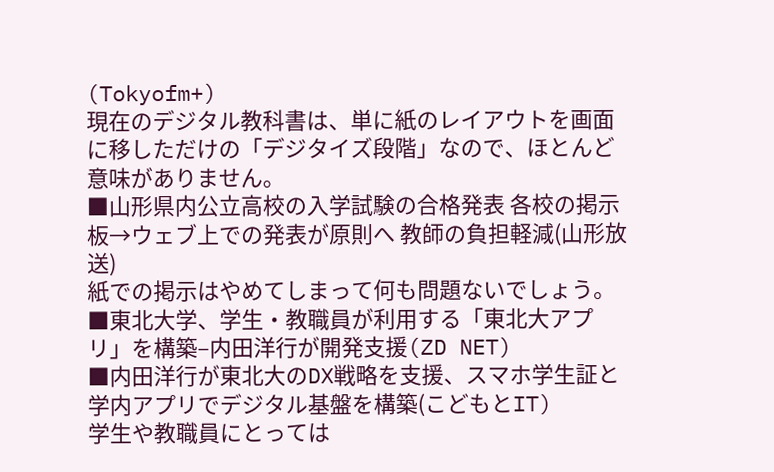(Tokyofm+)
現在のデジタル教科書は、単に紙のレイアウトを画面に移しただけの「デジタイズ段階」なので、ほとんど意味がありません。
■山形県内公立高校の入学試験の合格発表 各校の掲示板→ウェブ上での発表が原則へ 教師の負担軽減(山形放送)
紙での掲示はやめてしまって何も問題ないでしょう。
■東北大学、学生・教職員が利用する「東北大アプリ」を構築–内田洋行が開発支援(ZD NET)
■内田洋行が東北大のDX戦略を支援、スマホ学生証と学内アプリでデジタル基盤を構築(こどもとIT)
学生や教職員にとっては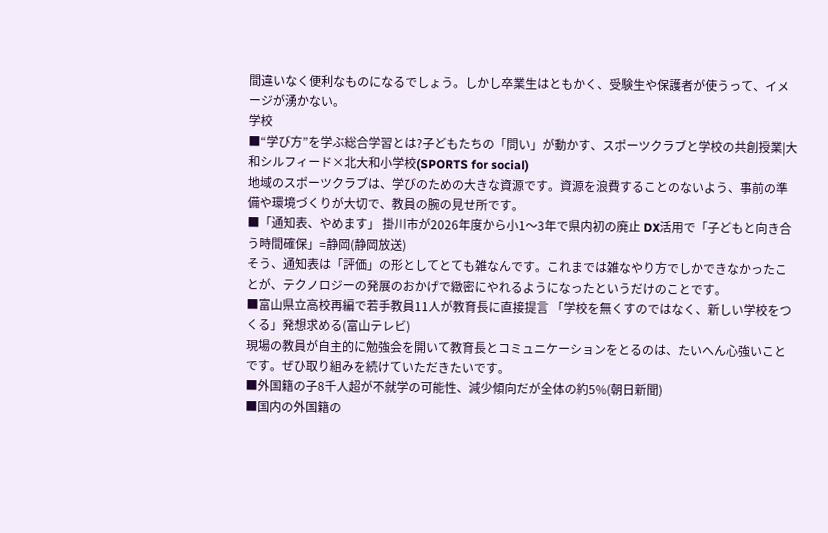間違いなく便利なものになるでしょう。しかし卒業生はともかく、受験生や保護者が使うって、イメージが湧かない。
学校
■“学び方”を学ぶ総合学習とは?子どもたちの「問い」が動かす、スポーツクラブと学校の共創授業|大和シルフィード×北大和小学校(SPORTS for social)
地域のスポーツクラブは、学びのための大きな資源です。資源を浪費することのないよう、事前の準備や環境づくりが大切で、教員の腕の見せ所です。
■「通知表、やめます」 掛川市が2026年度から小1〜3年で県内初の廃止 DX活用で「子どもと向き合う時間確保」=静岡(静岡放送)
そう、通知表は「評価」の形としてとても雑なんです。これまでは雑なやり方でしかできなかったことが、テクノロジーの発展のおかげで緻密にやれるようになったというだけのことです。
■富山県立高校再編で若手教員11人が教育長に直接提言 「学校を無くすのではなく、新しい学校をつくる」発想求める(富山テレビ)
現場の教員が自主的に勉強会を開いて教育長とコミュニケーションをとるのは、たいへん心強いことです。ぜひ取り組みを続けていただきたいです。
■外国籍の子8千人超が不就学の可能性、減少傾向だが全体の約5%(朝日新聞)
■国内の外国籍の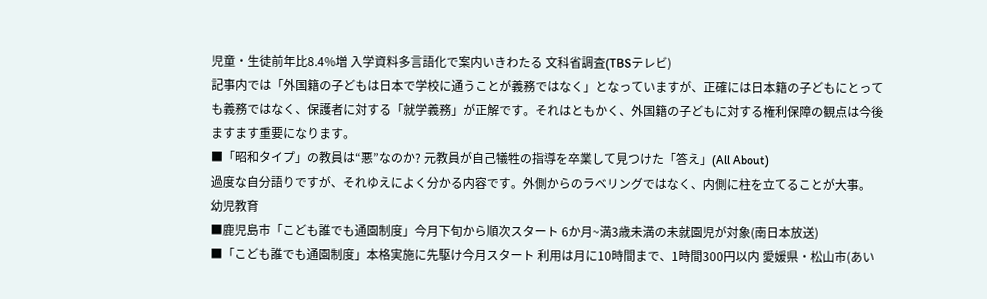児童・生徒前年比8.4%増 入学資料多言語化で案内いきわたる 文科省調査(TBSテレビ)
記事内では「外国籍の子どもは日本で学校に通うことが義務ではなく」となっていますが、正確には日本籍の子どもにとっても義務ではなく、保護者に対する「就学義務」が正解です。それはともかく、外国籍の子どもに対する権利保障の観点は今後ますます重要になります。
■「昭和タイプ」の教員は“悪”なのか? 元教員が自己犠牲の指導を卒業して見つけた「答え」(All About)
過度な自分語りですが、それゆえによく分かる内容です。外側からのラベリングではなく、内側に柱を立てることが大事。
幼児教育
■鹿児島市「こども誰でも通園制度」今月下旬から順次スタート 6か月~満3歳未満の未就園児が対象(南日本放送)
■「こども誰でも通園制度」本格実施に先駆け今月スタート 利用は月に10時間まで、1時間300円以内 愛媛県・松山市(あい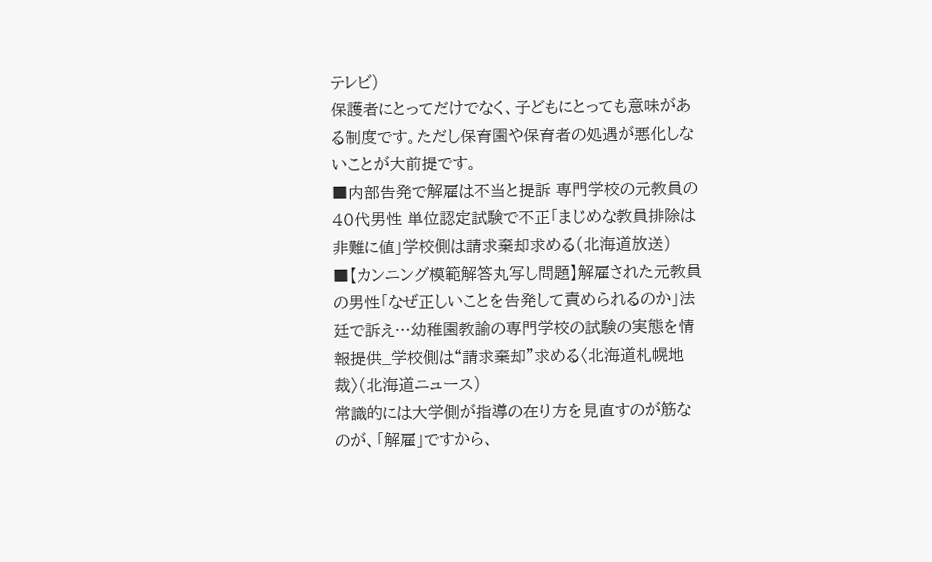テレビ)
保護者にとってだけでなく、子どもにとっても意味がある制度です。ただし保育園や保育者の処遇が悪化しないことが大前提です。
■内部告発で解雇は不当と提訴 専門学校の元教員の40代男性 単位認定試験で不正「まじめな教員排除は非難に値」学校側は請求棄却求める(北海道放送)
■【カンニング模範解答丸写し問題】解雇された元教員の男性「なぜ正しいことを告発して責められるのか」法廷で訴え…幼稚園教諭の専門学校の試験の実態を情報提供_学校側は“請求棄却”求める〈北海道札幌地裁〉(北海道ニュース)
常識的には大学側が指導の在り方を見直すのが筋なのが、「解雇」ですから、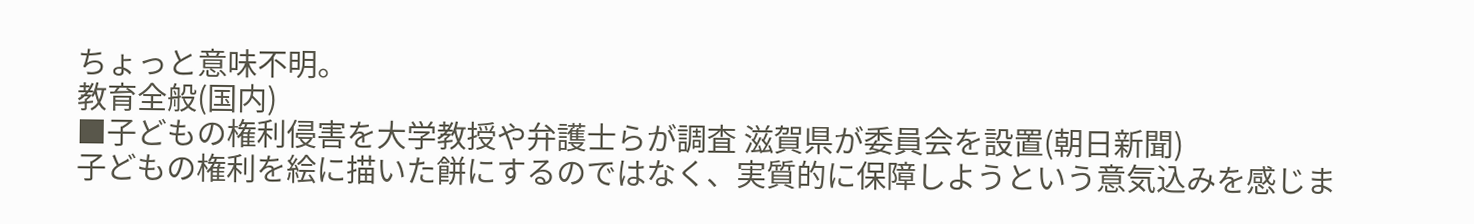ちょっと意味不明。
教育全般(国内)
■子どもの権利侵害を大学教授や弁護士らが調査 滋賀県が委員会を設置(朝日新聞)
子どもの権利を絵に描いた餅にするのではなく、実質的に保障しようという意気込みを感じま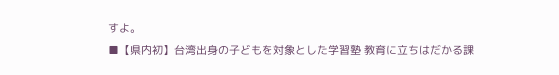すよ。
■【県内初】台湾出身の子どもを対象とした学習塾 教育に立ちはだかる課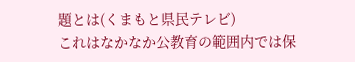題とは(くまもと県民テレビ)
これはなかなか公教育の範囲内では保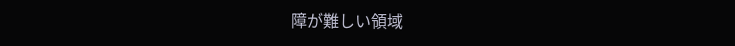障が難しい領域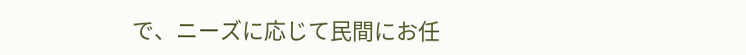で、ニーズに応じて民間にお任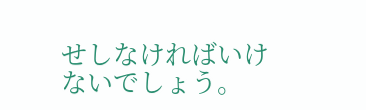せしなければいけないでしょう。